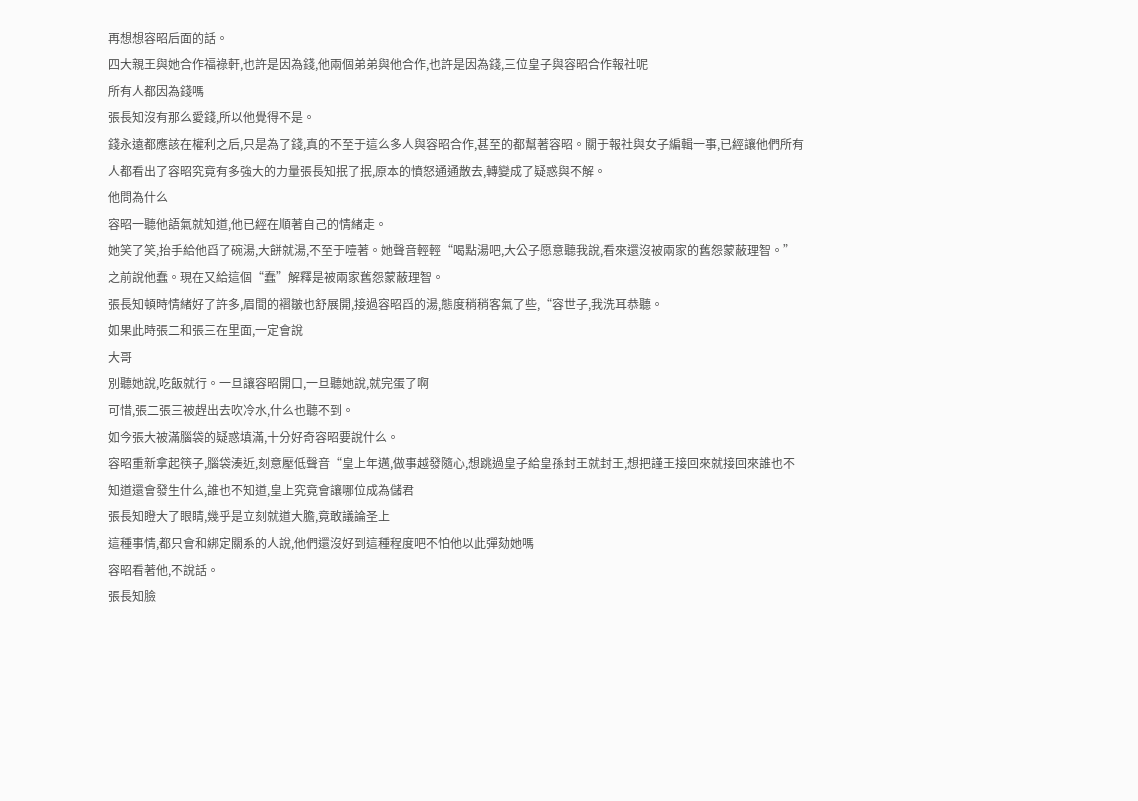再想想容昭后面的話。
四大親王與她合作福祿軒,也許是因為錢,他兩個弟弟與他合作,也許是因為錢,三位皇子與容昭合作報社呢
所有人都因為錢嗎
張長知沒有那么愛錢,所以他覺得不是。
錢永遠都應該在權利之后,只是為了錢,真的不至于這么多人與容昭合作,甚至的都幫著容昭。關于報社與女子編輯一事,已經讓他們所有人都看出了容昭究竟有多強大的力量張長知抿了抿,原本的憤怒通通散去,轉變成了疑惑與不解。
他問為什么
容昭一聽他語氣就知道,他已經在順著自己的情緒走。
她笑了笑,抬手給他舀了碗湯,大餅就湯,不至于噎著。她聲音輕輕“喝點湯吧,大公子愿意聽我說,看來還沒被兩家的舊怨蒙蔽理智。”
之前說他蠢。現在又給這個“蠢”解釋是被兩家舊怨蒙蔽理智。
張長知頓時情緒好了許多,眉間的褶皺也舒展開,接過容昭舀的湯,態度稍稍客氣了些,“容世子,我洗耳恭聽。
如果此時張二和張三在里面,一定會說
大哥
別聽她說,吃飯就行。一旦讓容昭開口,一旦聽她說,就完蛋了啊
可惜,張二張三被趕出去吹冷水,什么也聽不到。
如今張大被滿腦袋的疑惑填滿,十分好奇容昭要說什么。
容昭重新拿起筷子,腦袋湊近,刻意壓低聲音“皇上年邁,做事越發隨心,想跳過皇子給皇孫封王就封王,想把謹王接回來就接回來誰也不知道還會發生什么,誰也不知道,皇上究竟會讓哪位成為儲君
張長知瞪大了眼睛,幾乎是立刻就道大膽,竟敢議論圣上
這種事情,都只會和綁定關系的人說,他們還沒好到這種程度吧不怕他以此彈劾她嗎
容昭看著他,不說話。
張長知臉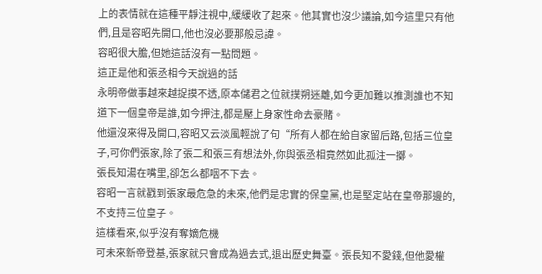上的表情就在這種平靜注視中,緩緩收了起來。他其實也沒少議論,如今這里只有他們,且是容昭先開口,他也沒必要那般忌諱。
容昭很大膽,但她這話沒有一點問題。
這正是他和張丞相今天說過的話
永明帝做事越來越捉摸不透,原本儲君之位就撲朔迷離,如今更加難以推測誰也不知道下一個皇帝是誰,如今押注,都是壓上身家性命去豪賭。
他還沒來得及開口,容昭又云淡風輕說了句“所有人都在給自家留后路,包括三位皇子,可你們張家,除了張二和張三有想法外,你與張丞相竟然如此孤注一擲。
張長知湯在嘴里,卻怎么都咽不下去。
容昭一言就戳到張家最危急的未來,他們是忠實的保皇黨,也是堅定站在皇帝那邊的,不支持三位皇子。
這樣看來,似乎沒有奪嫡危機
可未來新帝登基,張家就只會成為過去式,退出歷史舞臺。張長知不愛錢,但他愛權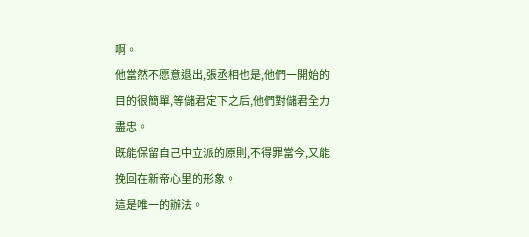啊。
他當然不愿意退出,張丞相也是,他們一開始的目的很簡單,等儲君定下之后,他們對儲君全力盡忠。
既能保留自己中立派的原則,不得罪當今,又能挽回在新帝心里的形象。
這是唯一的辦法。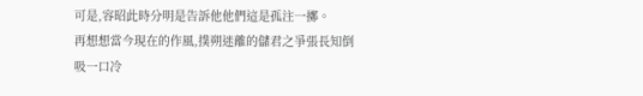可是,容昭此時分明是告訴他他們這是孤注一擲。
再想想當今現在的作風,撲朔迷離的儲君之爭張長知倒吸一口冷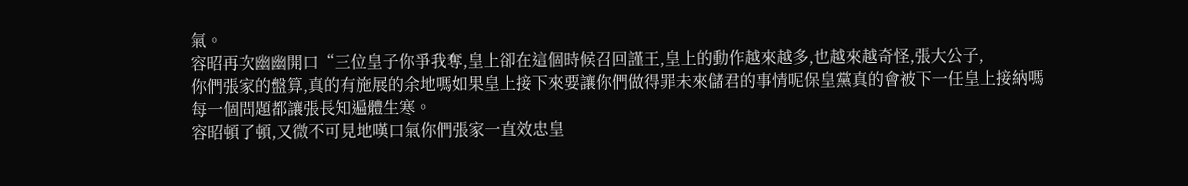氣。
容昭再次幽幽開口“三位皇子你爭我奪,皇上卻在這個時候召回謹王,皇上的動作越來越多,也越來越奇怪,張大公子,
你們張家的盤算,真的有施展的余地嗎如果皇上接下來要讓你們做得罪未來儲君的事情呢保皇黨真的會被下一任皇上接納嗎
每一個問題都讓張長知遍體生寒。
容昭頓了頓,又微不可見地嘆口氣你們張家一直效忠皇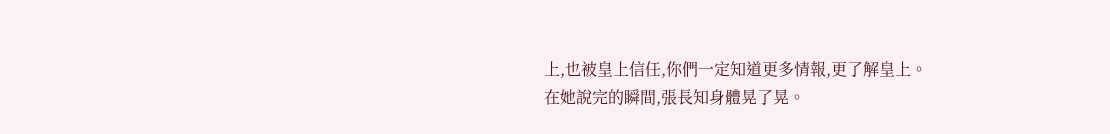上,也被皇上信任,你們一定知道更多情報,更了解皇上。
在她說完的瞬間,張長知身體晃了晃。